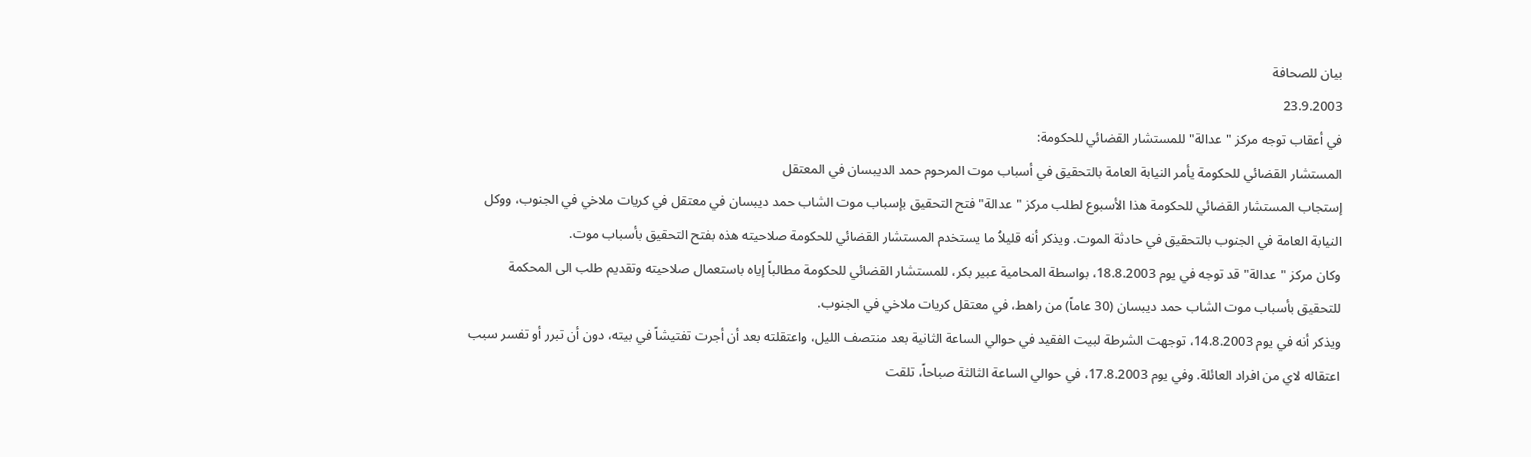بيان للصحافة
23.9.2003
في أعقاب توجه مركز "عدالة" للمستشار القضائي للحكومة:
المستشار القضائي للحكومة يأمر النيابة العامة بالتحقيق في أسباب موت المرحوم حمد الديبسان في المعتقل
إستجاب المستشار القضائي للحكومة هذا الأسبوع لطلب مركز "عدالة" فتح التحقيق بإسباب موت الشاب حمد ديبسان في معتقل في كريات ملاخي في الجنوب، ووكل النيابة العامة في الجنوب بالتحقيق في حادثة الموت. ويذكر أنه قليلاُ ما يستخدم المستشار القضائي للحكومة صلاحيته هذه بفتح التحقيق بأسباب موت.
وكان مركز "عدالة" قد توجه في يوم 18.8.2003، بواسطة المحامية عبير بكر، للمستشار القضائي للحكومة مطالباً إياه باستعمال صلاحيته وتقديم طلب الى المحكمة للتحقيق بأسباب موت الشاب حمد ديبسان (30 عاماً) من راهط، في معتقل كريات ملاخي في الجنوب.
ويذكر أنه في يوم 14.8.2003، توجهت الشرطة لبيت الفقيد في حوالي الساعة الثانية بعد منتصف الليل، واعتقلته بعد أن أجرت تفتيشاً في بيته، دون أن تبرر أو تفسر سبب اعتقاله لاي من افراد العائلة. وفي يوم 17.8.2003، في حوالي الساعة الثالثة صباحاً، تلقت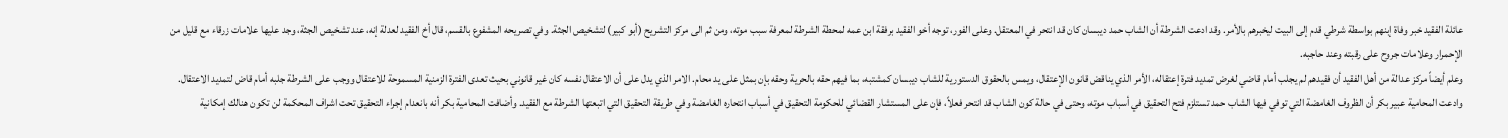عائلة الفقيد خبر وفاة إبنهم بواسطة شرطي قدم إلى البيت ليخبرهم بالأمر. وقد ادعت الشرطة أن الشاب حمد ديبسان كان قد انتحر في المعتقل. وعلى الفور، توجه أخو الفقيد برفقة ابن عمه لمحطة الشرطة لمعرفة سبب موته، ومن ثم الى مركز التشريح (أبو كبير) لتشخيص الجثة. وفي تصريحه المشفوع بالقسم، قال أخ الفقيد لعدلة إنه، عند تشخيص الجثة، وجد عليها علامات زرقاء مع قليل من الإحمرار وعلامات جروح على رقبته وعند حاجبه.
وعلم أيضاً مركز عدالة من أهل الفقيد أن فقيدهم لم يجلب أمام قاضي لغرض تمديد فترة إعتقاله، الأمر الذي يناقض قانون الإعتقال، ويمس بالحقوق الدستورية للشاب ديبسان كمشتبه، بما فيهم حقه بالحرية وحقه بإن بمثل على يد محام. الامر الذي يدل على أن الاعتقال نفسه كان غير قانوني بحيث تعدى الفترة الزمنية المسموحة للاعتقال ووجب على الشرطة جلبه أمام قاض لتمديد الاعتقال.
وادعت المحامية عبير بكر أن الظروف الغامضة التي توفي فيها الشاب حمد تستلزم فتح التحقيق في أسباب موته، وحتى في حالة كون الشاب قد انتحر فعلاً، فإن على المستشار القضائي للحكومة التحقيق في أسباب انتحاره الغامضة وفي طريقة التحقيق التي اتبعتها الشرطة مع الفقيد. وأضافت المحامية بكر أنه بانعدام إجراء التحقيق تحت اشراف المحكمة لن تكون هنالك إمكانية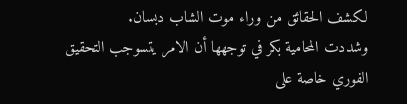لكشف الحقائق من وراء موت الشاب دبسان.
وشددت المحامية بكر في توجهها أن الامر يتسوجب التحقيق الفوري خاصة على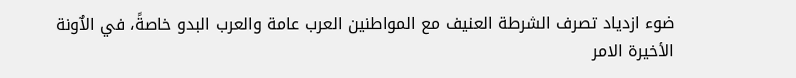ضوء ازدياد تصرف الشرطة العنيف مع المواطنين العرب عامة والعرب البدو خاصةً، في الاٌونة الأخيرة الامر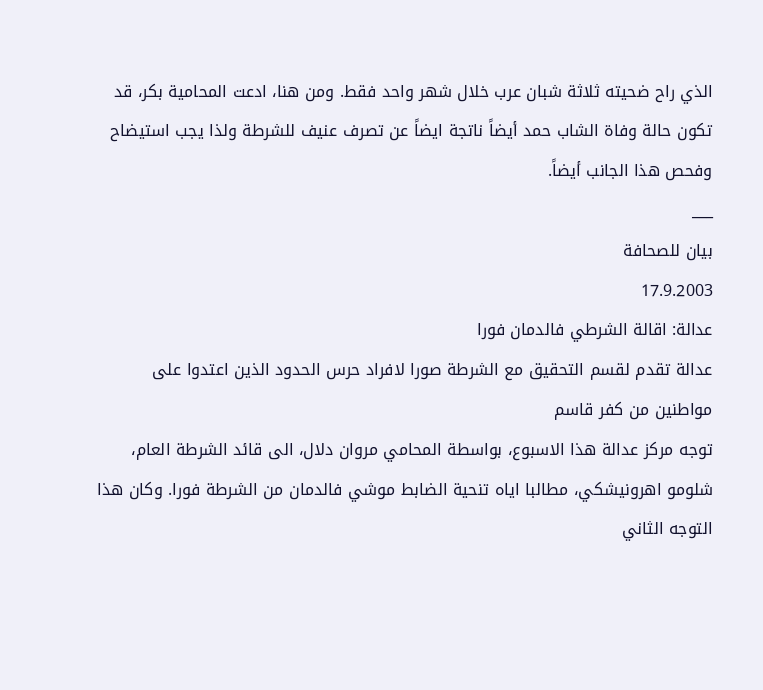الذي راح ضحيته ثلاثة شبان عرب خلال شهر واحد فقط. ومن هنا، ادعت المحامية بكر، قد تكون حالة وفاة الشاب حمد أيضاً ناتجة ايضاً عن تصرف عنيف للشرطة ولذا يجب استيضاح وفحص هذا الجانب أيضاً.
___
بيان للصحافة
17.9.2003
عدالة: اقالة الشرطي فالدمان فورا
عدالة تقدم لقسم التحقيق مع الشرطة صورا لافراد حرس الحدود الذين اعتدوا على مواطنين من كفر قاسم
توجه مركز عدالة هذا الاسبوع، بواسطة المحامي مروان دلال، الى قائد الشرطة العام، شلومو اهرونيشكي، مطالبا اياه تنحية الضابط موشي فالدمان من الشرطة فورا. وكان هذا التوجه الثاني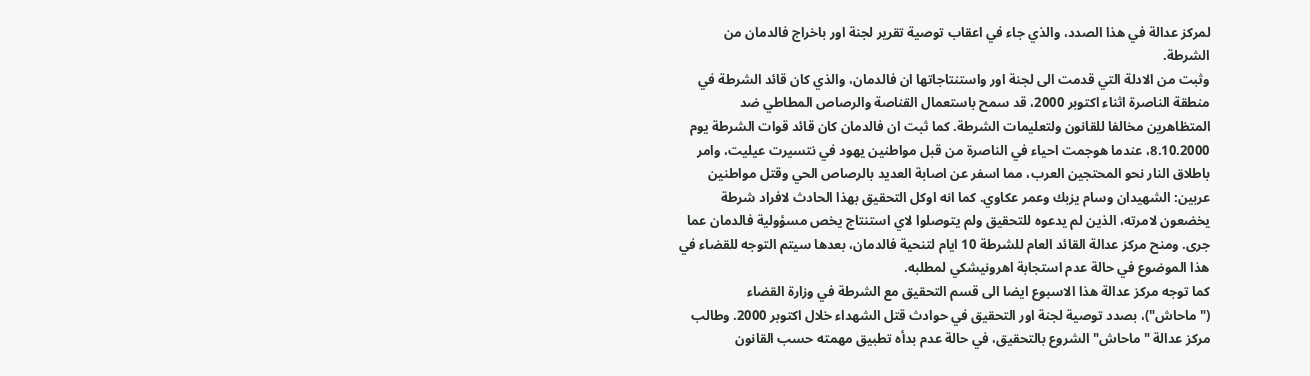لمركز عدالة في هذا الصدد، والذي جاء في اعقاب توصية تقرير لجنة اور باخراج فالدمان من الشرطة.
وثبت من الادلة التي قدمت الى لجنة اور واستنتاجاتها ان فالدمان، والذي كان قائد الشرطة في منطقة الناصرة اثناء اكتوبر 2000، قد سمح باستعمال القناصة والرصاص المطاطي ضد المتظاهرين مخالفا للقانون ولتعليمات الشرطة. كما ثبت ان فالدمان كان قائد قوات الشرطة يوم 8.10.2000، عندما هوجمت احياء في الناصرة من قبل مواطنين يهود في نتسيرت عيليت، وامر باطلاق النار نحو المحتجين العرب، مما اسفر عن اصابة العديد بالرصاص الحي وقتل مواطنين عربين: الشهيدان وسام يزبك وعمر عكاوي. كما انه اوكل التحقيق بهذا الحادث لافراد شرطة يخضعون لامرته، الذين لم يدعوه للتحقيق ولم يتوصلوا لاي استنتاج يخص مسؤولية فالدمان عما جرى. ومنح مركز عدالة القائد العام للشرطة 10 ايام لتنحية فالدمان، بعدها سيتم التوجه للقضاء في هذا الموضوع في حالة عدم استجابة اهرونيشكي لمطلبه.
كما توجه مركز عدالة هذا الاسبوع ايضا الى قسم التحقيق مع الشرطة في وزارة القضاء ("ماحاش")، بصدد توصية لجنة اور التحقيق في حوادث قتل الشهداء خلال اكتوبر 2000. وطالب مركز عدالة "ماحاش" الشروع بالتحقيق، في حالة عدم بدأه تطبيق مهمته حسب القانون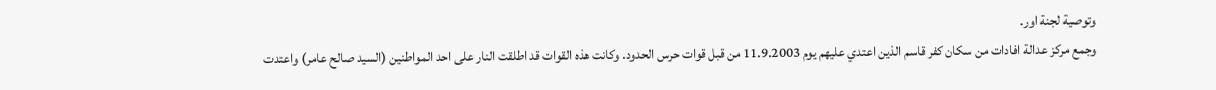وتوصية لجنة اور.
وجمع مركز عدالة افادات من سكان كفر قاسم الذين اعتدي عليهم يوم 11.9.2003 من قبل قوات حرس الحدود. وكانت هذه القوات قد اطلقت النار على احد المواطنين (السيد صالح عامر) واعتدت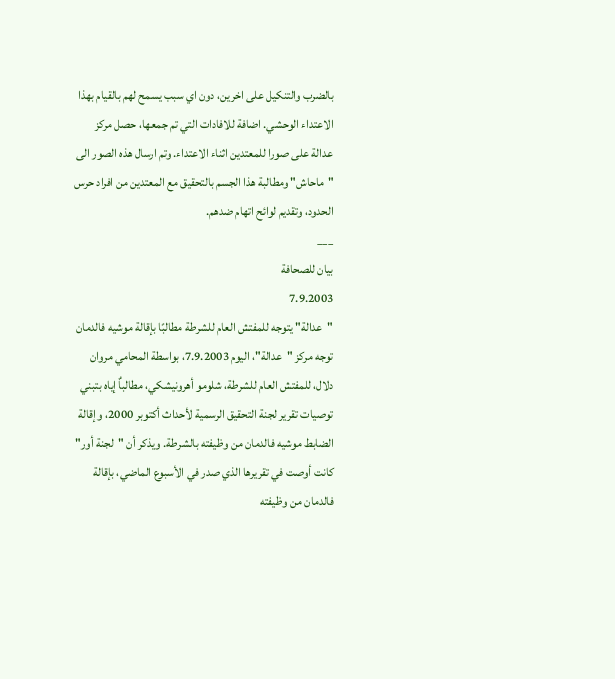بالضرب والتنكيل على اخرين، دون اي سبب يسمح لهم بالقيام بهذا الاعتداء الوحشي. اضافة للافادات التي تم جمعها، حصل مركز عدالة على صورا للمعتدين اثناء الاعتداء. وتم ارسال هذه الصور الى "ماحاش" ومطالبة هذا الجسم بالتحقيق مع المعتدين من افراد حرس الحدود، وتقديم لوائح اتهام ضدهم.
___
بيان للصحافة
7.9.2003
"عدالة" يتوجه للمفتش العام للشرطة مطالبًا بإقالة موشيه فالدمان
توجه مركز "عدالة"، اليوم 7.9.2003، بواسطة المحامي مروان دلال، للمفتش العام للشرطة، شلومو أهرونيشكي، مطالباٌ إياه بتبني توصيات تقرير لجنة التحقيق الرسمية لأحداث أكتوبر 2000، وإقالة الضابط موشيه فالدمان من وظيفته بالشرطة. ويذكر أن "لجنة أور" كانت أوصت في تقريرها الذي صدر في الأسبوع الماضي، بإقالة فالدمان من وظيفته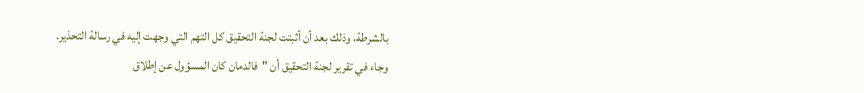بالشرطة، وذلك بعد أن أثبتت لجنة التحقيق كل التهم التي وجهت إليه في رسالة التحذير.
وجاء في تقرير لجنة التحقيق أن "فالدمان كان المسؤول عن إطلاق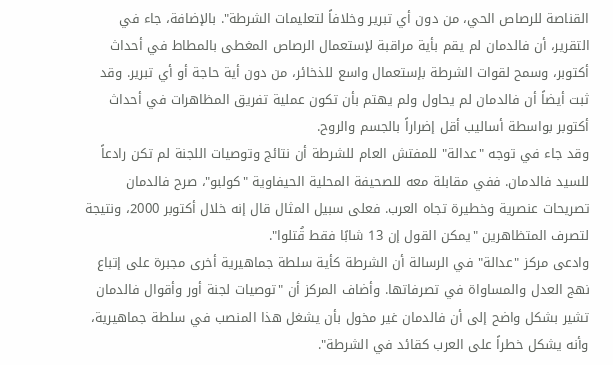القناصة للرصاص الحي، من دون أي تبرير وخلافاً لتعليمات الشرطة". بالإضافة، جاء في التقرير، أن فالدمان لم يقم بأية مراقبة لإستعمال الرصاص المغطى بالمطاط في أحداث أكتوبر، وسمح لقوات الشرطة بإستعمال واسع للذخائر، من دون أية حاجة أو أي تبرير. وقد ثبت أيضاً أن فالدمان لم يحاول ولم يهتم بأن تكون عملية تفريق المظاهرات في أحداث أكتوبر بواسطة أساليب أقل إضراراً بالجسم والروح.
وقد جاء في توجه "عدالة" للمفتش العام للشرطة أن نتائج وتوصيات اللجنة لم تكن رادعاً للسيد فالدمان. ففي مقابلة معه للصحيفة المحلية الحيفاوية "كولبو"، صرح فالدمان تصريحات عنصرية وخطيرة تجاه العرب. فعلى سبيل المثال قال إنه خلال أكتوبر 2000، ونتيجة لتصرف المتظاهرين "يمكن القول إن 13 شابًا فقط قُتلوا".
وادعى مركز "عدالة" في الرسالة أن الشرطة كأية سلطة جماهيرية أخرى مجبرة على إتباع نهج العدل والمساواة في تصرفاتها. وأضاف المركز أن "توصيات لجنة أور وأقوال فالدمان تشير بشكل واضح إلى أن فالدمان غير مخول بأن يشغل هذا المنصب في سلطة جماهيرية، وأنه يشكل خطراً على العرب كقائد في الشرطة".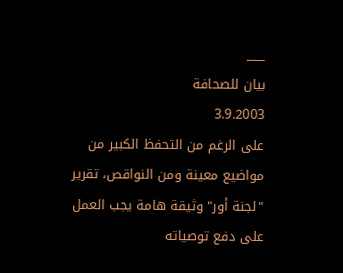___
بيان للصحافة
3.9.2003
على الرغم من التحفظ الكبير من مواضيع معينة ومن النواقص، تقرير "لجنة أور" وثيقة هامة يجب العمل على دفع توصياته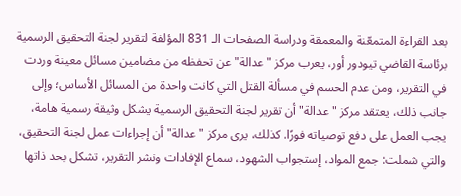بعد القراءة المتمعّنة والمعمقة ودراسة الصفحات الـ 831 المؤلفة لتقرير لجنة التحقيق الرسمية برئاسة القاضي تيودور أور، يعرب مركز "عدالة" عن تحفظه من مضامين مسائل معينة وردت في التقرير، ومن عدم الحسم في مسألة القتل التي كانت واحدة من المسائل الأساس؛ وإلى جانب ذلك، يعتقد مركز "عدالة" أن تقرير لجنة التحقيق الرسمية يشكل وثيقة رسمية هامة، يجب العمل على دفع توصياته فورًا. كذلك، يرى مركز "عدالة" أن إجراءات عمل لجنة التحقيق، والتي شملت: جمع المواد، إستجواب الشهود، سماع الإفادات ونشر التقرير، تشكل بحد ذاتها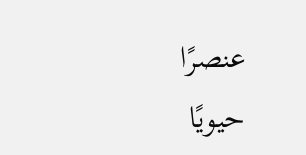عنصرًا حيويًا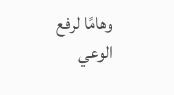وهامًا لرفع الوعي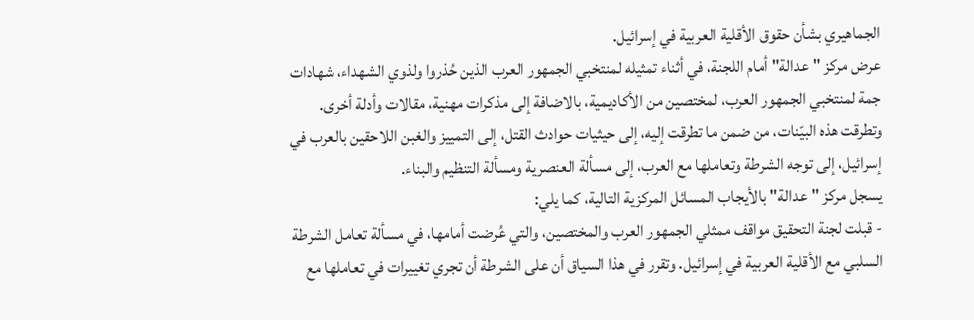الجماهيري بشأن حقوق الأقلية العربية في إسرائيل.
عرض مركز "عدالة" أمام اللجنة، في أثناء تمثيله لمنتخبي الجمهور العرب الذين حُذروا ولذوي الشهداء، شهادات جمة لمنتخبي الجمهور العرب، لمختصين من الأكاديمية، بالاضافة إلى مذكرات مهنية، مقالات وأدلة أخرى. وتطرقت هذه البيّنات، من ضمن ما تطرقت إليه، إلى حيثيات حوادث القتل، إلى التمييز والغبن اللاحقين بالعرب في إسرائيل، إلى توجه الشرطة وتعاملها مع العرب، إلى مسألة العنصرية ومسألة التنظيم والبناء.
يسجل مركز "عدالة" بالأيجاب المسائل المركزية التالية، كما يلي:
- قبلت لجنة التحقيق مواقف ممثلي الجمهور العرب والمختصين، والتي عُرضت أمامها، في مسألة تعامل الشرطة السلبي مع الأقلية العربية في إسرائيل. وتقرر في هذا السياق أن على الشرطة أن تجري تغييرات في تعاملها مع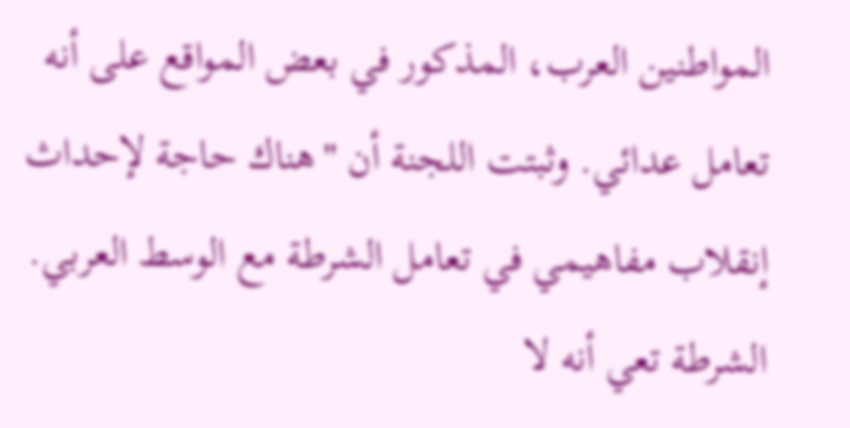المواطنين العرب، المذكور في بعض المواقع على أنه تعامل عدائي. وثبتت اللجنة أن "هناك حاجة لإحداث إنقلاب مفاهيمي في تعامل الشرطة مع الوسط العربي. الشرطة تعي أنه لا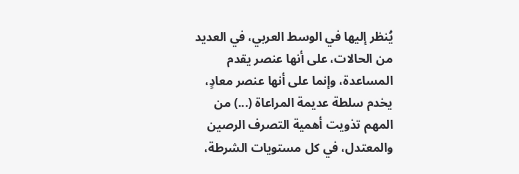يُنظر إليها في الوسط العربي، في العديد من الحالات، على أنها عنصر يقدم المساعدة، وإنما على أنها عنصر معادٍ، يخدم سلطة عديمة المراعاة (...) من المهم تذويت أهمية التصرف الرصين والمعتدل، في كل مستويات الشرطة،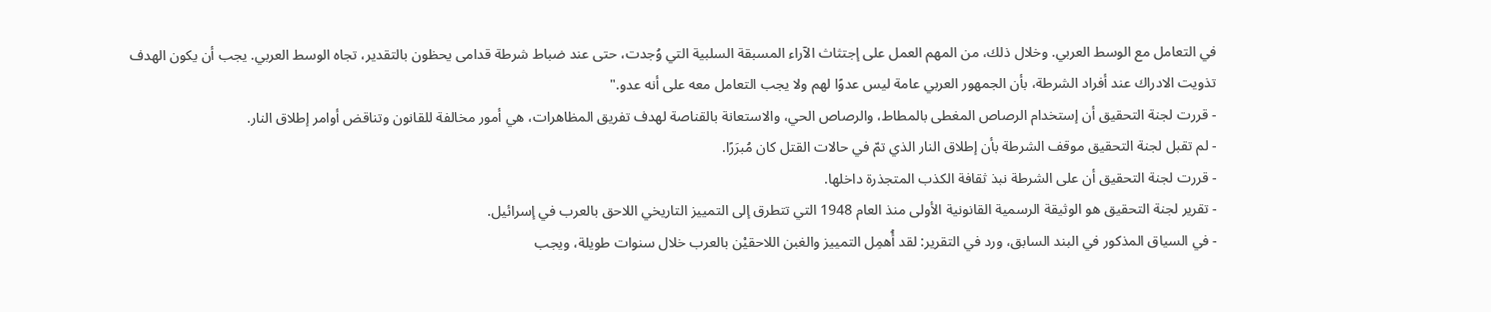في التعامل مع الوسط العربي. وخلال ذلك، من المهم العمل على إجتثاث الآراء المسبقة السلبية التي وُجدت، حتى عند ضباط شرطة قدامى يحظون بالتقدير، تجاه الوسط العربي. يجب أن يكون الهدف تذويت الادراك عند أفراد الشرطة، بأن الجمهور العربي عامة ليس عدوًا لهم ولا يجب التعامل معه على أنه عدو."
- قررت لجنة التحقيق أن إستخدام الرصاص المغطى بالمطاط، والرصاص الحي، والاستعانة بالقناصة لهدف تفريق المظاهرات، هي أمور مخالفة للقانون وتناقض أوامر إطلاق النار.
- لم تقبل لجنة التحقيق موقف الشرطة بأن إطلاق النار الذي تمّ في حالات القتل كان مُبرَرًا.
- قررت لجنة التحقيق أن على الشرطة نبذ ثقافة الكذب المتجذرة داخلها.
- تقرير لجنة التحقيق هو الوثيقة الرسمية القانونية الأولى منذ العام 1948 التي تتطرق إلى التمييز التاريخي اللاحق بالعرب في إسرائيل.
- في السياق المذكور في البند السابق، ورد في التقرير: لقد أُهمِل التمييز والغبن اللاحقيْن بالعرب خلال سنوات طويلة، ويجب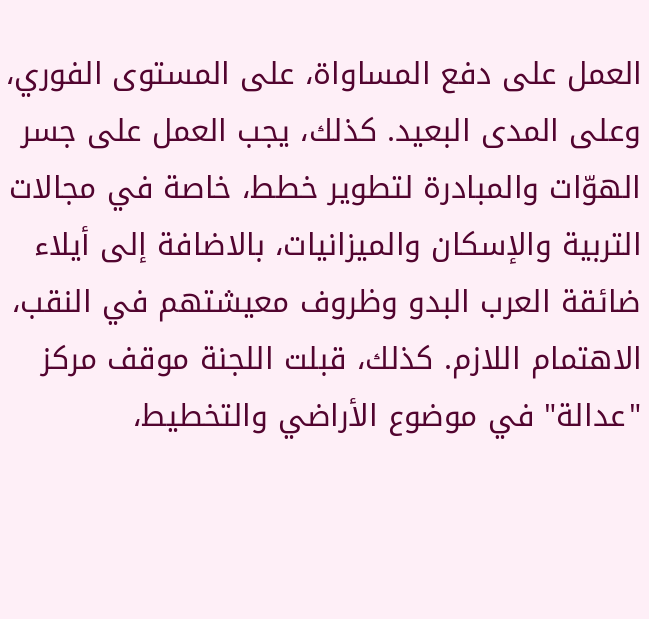العمل على دفع المساواة، على المستوى الفوري، وعلى المدى البعيد. كذلك، يجب العمل على جسر الهوّات والمبادرة لتطوير خطط، خاصة في مجالات التربية والإسكان والميزانيات، بالاضافة إلى أيلاء ضائقة العرب البدو وظروف معيشتهم في النقب، الاهتمام اللازم. كذلك، قبلت اللجنة موقف مركز "عدالة" في موضوع الأراضي والتخطيط،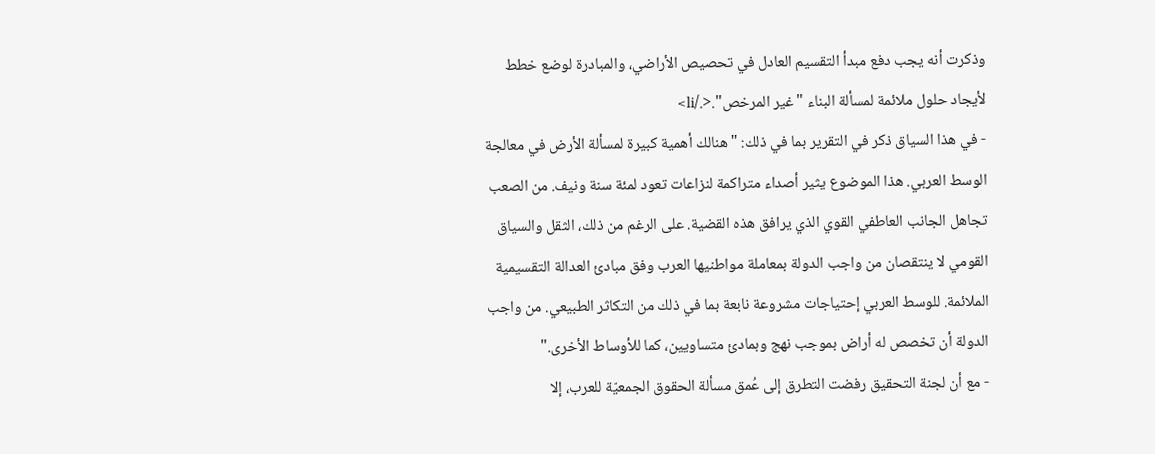وذكرت أنه يجب دفع مبدأ التقسيم العادل في تحصيص الأراضي، والمبادرة لوضع خطط لأيجاد حلول ملائمة لمسألة البناء "غير المرخص".<./li>
- في هذا السياق ذكر في التقرير بما في ذلك: "هنالك أهمية كبيرة لمسألة الأرض في معالجة الوسط العربي. هذا الموضوع يثير أصداء متراكمة لنزاعات تعود لمئة سنة ونيف. من الصعب تجاهل الجانب العاطفي القوي الذي يرافق هذه القضية. على الرغم من ذلك، الثقل والسياق القومي لا ينتقصان من واجب الدولة بمعاملة مواطنيها العرب وفق مبادئ العدالة التقسيمية الملائمة. للوسط العربي إحتياجات مشروعة نابعة بما في ذلك من التكاثر الطبيعي. من واجب الدولة أن تخصص له أراض بموجب نهج وبمادئ متساويين، كما للأوساط الأخرى."
- مع أن لجنة التحقيق رفضت التطرق إلى عُمق مسألة الحقوق الجمعيّة للعرب، إلا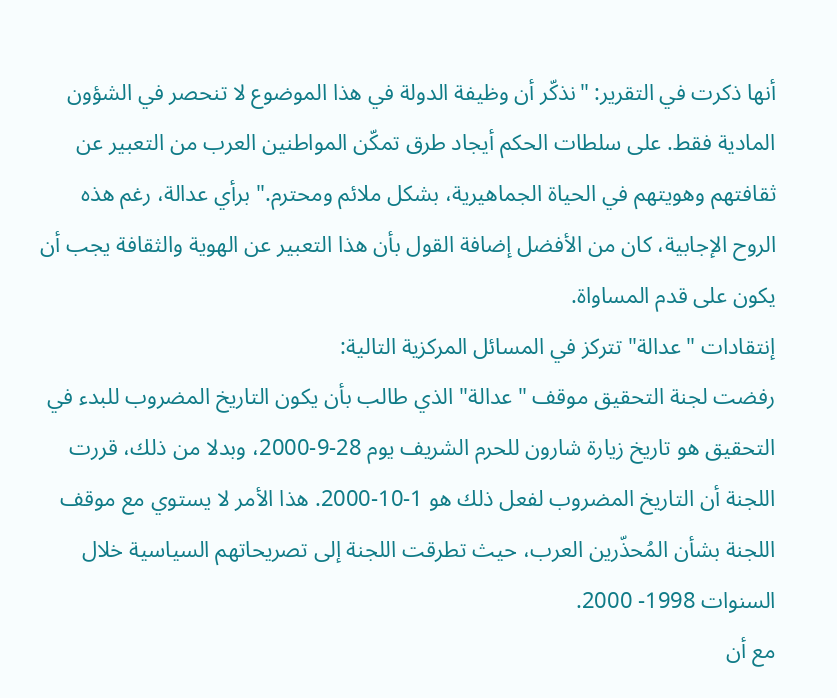أنها ذكرت في التقرير: "نذكّر أن وظيفة الدولة في هذا الموضوع لا تنحصر في الشؤون المادية فقط. على سلطات الحكم أيجاد طرق تمكّن المواطنين العرب من التعبير عن ثقافتهم وهويتهم في الحياة الجماهيرية، بشكل ملائم ومحترم." برأي عدالة، رغم هذه الروح الإجابية، كان من الأفضل إضافة القول بأن هذا التعبير عن الهوية والثقافة يجب أن يكون على قدم المساواة.
إنتقادات "عدالة" تتركز في المسائل المركزية التالية:
رفضت لجنة التحقيق موقف "عدالة" الذي طالب بأن يكون التاريخ المضروب للبدء في التحقيق هو تاريخ زيارة شارون للحرم الشريف يوم 28-9-2000، وبدلا من ذلك، قررت اللجنة أن التاريخ المضروب لفعل ذلك هو 1-10-2000. هذا الأمر لا يستوي مع موقف اللجنة بشأن المُحذّرين العرب، حيث تطرقت اللجنة إلى تصريحاتهم السياسية خلال السنوات 1998- 2000.
مع أن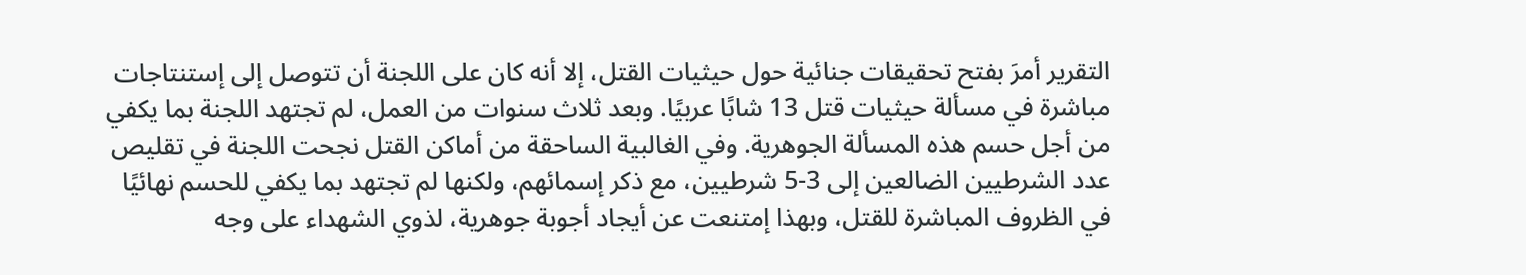التقرير أمرَ بفتح تحقيقات جنائية حول حيثيات القتل، إلا أنه كان على اللجنة أن تتوصل إلى إستنتاجات مباشرة في مسألة حيثيات قتل 13 شابًا عربيًا. وبعد ثلاث سنوات من العمل، لم تجتهد اللجنة بما يكفي من أجل حسم هذه المسألة الجوهرية. وفي الغالبية الساحقة من أماكن القتل نجحت اللجنة في تقليص عدد الشرطيين الضالعين إلى 3-5 شرطيين، مع ذكر إسمائهم، ولكنها لم تجتهد بما يكفي للحسم نهائيًا في الظروف المباشرة للقتل، وبهذا إمتنعت عن أيجاد أجوبة جوهرية، لذوي الشهداء على وجه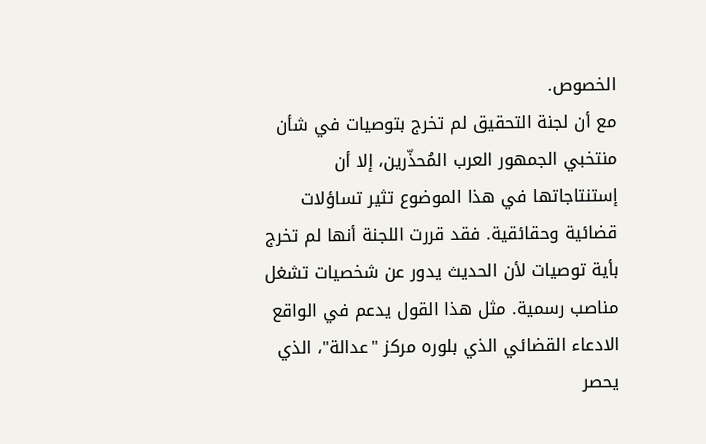الخصوص.
مع أن لجنة التحقيق لم تخرج بتوصيات في شأن منتخبي الجمهور العرب المُحذّرين، إلا أن إستنتاجاتها في هذا الموضوع تثير تساؤلات قضائية وحقائقية. فقد قررت اللجنة أنها لم تخرج بأية توصيات لأن الحديث يدور عن شخصيات تشغل مناصب رسمية. مثل هذا القول يدعم في الواقع الادعاء القضائي الذي بلوره مركز "عدالة"، الذي يحصر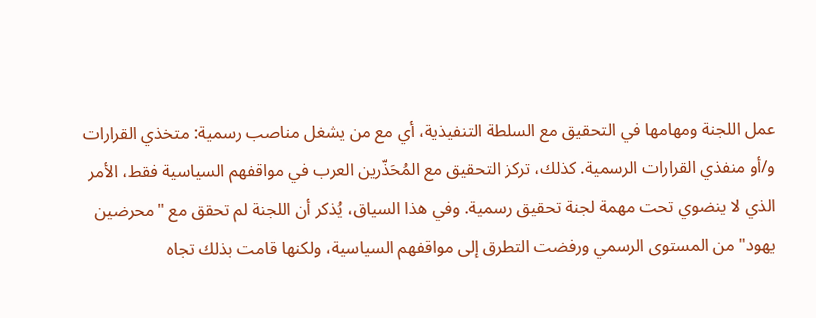عمل اللجنة ومهامها في التحقيق مع السلطة التنفيذية، أي مع من يشغل مناصب رسمية: متخذي القرارات و/أو منفذي القرارات الرسمية. كذلك، تركز التحقيق مع المُحَذّرين العرب في مواقفهم السياسية فقط، الأمر الذي لا ينضوي تحت مهمة لجنة تحقيق رسمية. وفي هذا السياق، يُذكر أن اللجنة لم تحقق مع "محرضين يهود" من المستوى الرسمي ورفضت التطرق إلى مواقفهم السياسية، ولكنها قامت بذلك تجاه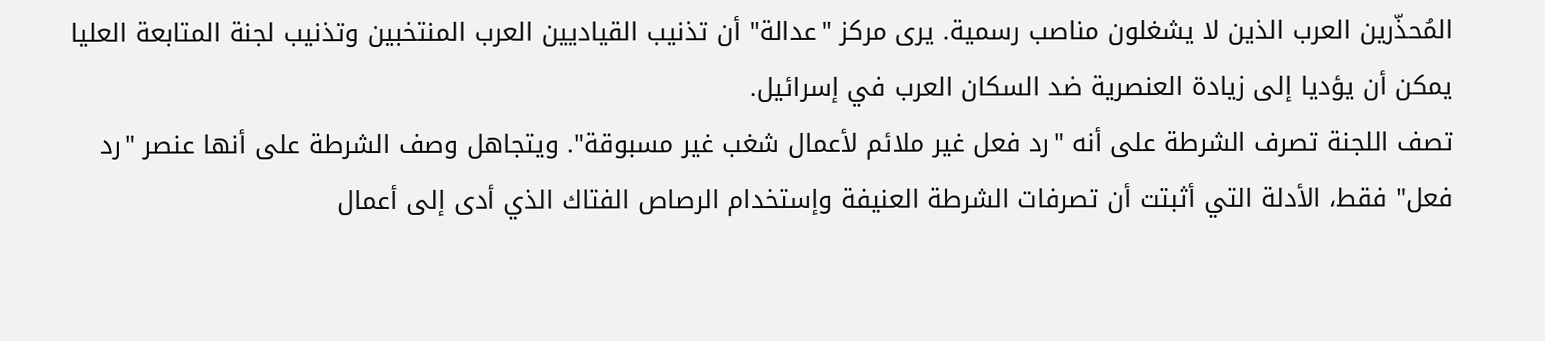المُحذّرين العرب الذين لا يشغلون مناصب رسمية. يرى مركز "عدالة" أن تذنيب القياديين العرب المنتخبين وتذنيب لجنة المتابعة العليا يمكن أن يؤديا إلى زيادة العنصرية ضد السكان العرب في إسرائيل.
تصف اللجنة تصرف الشرطة على أنه "رد فعل غير ملائم لأعمال شغب غير مسبوقة". ويتجاهل وصف الشرطة على أنها عنصر "رد فعل" فقط، الأدلة التي أثبتت أن تصرفات الشرطة العنيفة وإستخدام الرصاص الفتاك الذي أدى إلى أعمال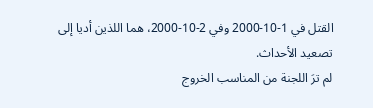القتل في 1-10-2000 وفي 2-10-2000، هما اللذين أديا إلى تصعيد الأحداث.
لم ترَ اللجنة من المناسب الخروج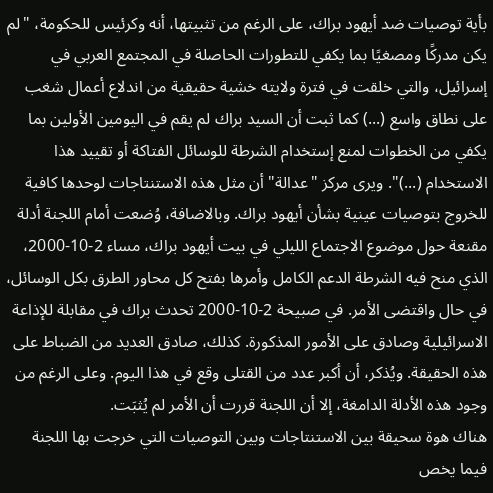بأية توصيات ضد أيهود براك، على الرغم من تثبيتها، أنه وكرئيس للحكومة، "لم يكن مدركًا ومصغيًا بما يكفي للتطورات الحاصلة في المجتمع العربي في إسرائيل، والتي خلقت في فترة ولايته خشية حقيقية من اندلاع أعمال شغب على نطاق واسع (...) كما ثبت أن السيد براك لم يقم في اليومين الأولين بما يكفي من الخطوات لمنع إستخدام الشرطة للوسائل الفتاكة أو تقييد هذا الاستخدام (...)". ويرى مركز "عدالة" أن مثل هذه الاستنتاجات لوحدها كافية للخروج بتوصيات عينية بشأن أيهود براك. وبالاضافة، وُضعت أمام اللجنة أدلة مقنعة حول موضوع الاجتماع الليلي في بيت أيهود براك، مساء 2-10-2000، الذي منح فيه الشرطة الدعم الكامل وأمرها بفتح كل محاور الطرق بكل الوسائل، في حال واقتضى الأمر. في صبيحة 2-10-2000 تحدث براك في مقابلة للإذاعة الاسرائيلية وصادق على الأمور المذكورة. كذلك، صادق العديد من الضباط على هذه الحقيقة. ويُذكر، أن أكبر عدد من القتلى وقع في هذا اليوم. وعلى الرغم من وجود هذه الأدلة الدامغة، إلا أن اللجنة قررت أن الأمر لم يُثبَت.
هناك هوة سحيقة بين الاستنتاجات وبين التوصيات التي خرجت بها اللجنة فيما يخص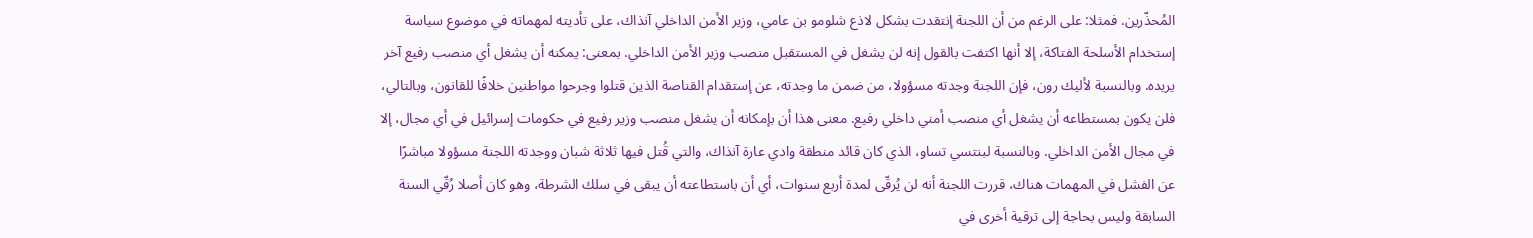المُحذّرين. فمثلا: على الرغم من أن اللجنة إنتقدت بشكل لاذع شلومو بن عامي، وزير الأمن الداخلي آنذاك، على تأديته لمهماته في موضوع سياسة إستخدام الأسلحة الفتاكة، إلا أنها اكتفت بالقول إنه لن يشغل في المستقبل منصب وزير الأمن الداخلي. بمعنى: يمكنه أن يشغل أي منصب رفيع آخر يريده. وبالنسبة لأليك رون، فإن اللجنة وجدته مسؤولا، من ضمن ما وجدته، عن إستقدام القناصة الذين قتلوا وجرحوا مواطنين خلافًا للقانون، وبالتالي، فلن يكون بمستطاعه أن يشغل أي منصب أمني داخلي رفيع. معنى هذا أن بإمكانه أن يشغل منصب وزير رفيع في حكومات إسرائيل في أي مجال، إلا في مجال الأمن الداخلي. وبالنسبة لبنتسي تساو، الذي كان قائد منطقة وادي عارة آنذاك، والتي قُتل فيها ثلاثة شبان ووجدته اللجنة مسؤولا مباشرًا عن الفشل في المهمات هناك، قررت اللجنة أنه لن يُرقّى لمدة أربع سنوات، أي أن باستطاعته أن يبقى في سلك الشرطة، وهو كان أصلا رُقّي السنة السابقة وليس بحاجة إلى ترقية أخرى في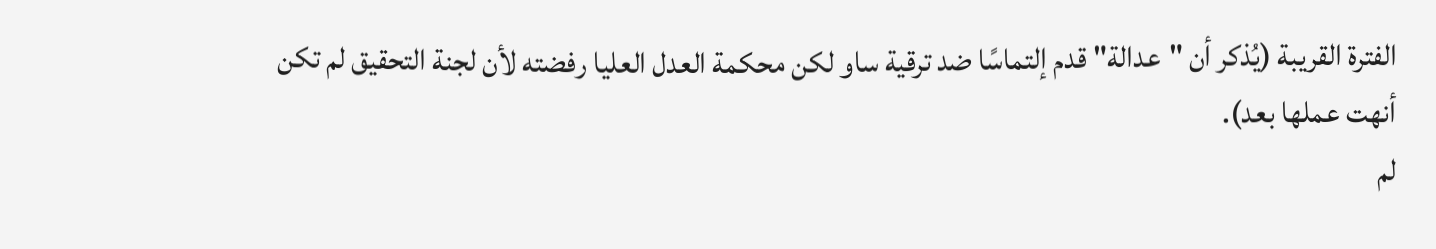الفترة القريبة (يُذكر أن "عدالة" قدم إلتماسًا ضد ترقية ساو لكن محكمة العدل العليا رفضته لأن لجنة التحقيق لم تكن أنهت عملها بعد).
لم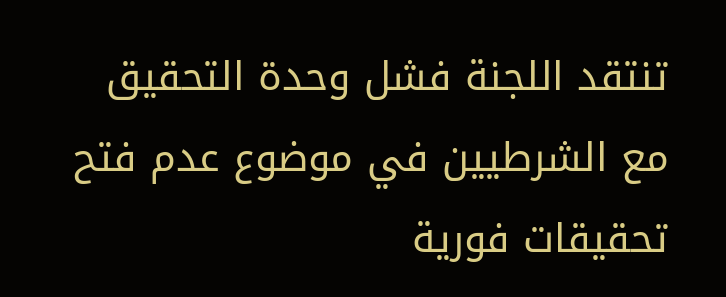تنتقد اللجنة فشل وحدة التحقيق مع الشرطيين في موضوع عدم فتح تحقيقات فورية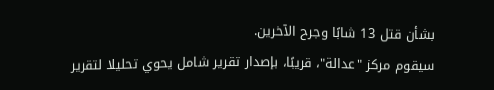بشأن قتل 13 شابًا وجرح الآخرين.
سيقوم مركز "عدالة"، قريبًا، بإصدار تقرير شامل يحوي تحليلا لتقرير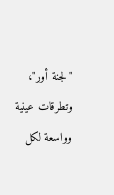"لجنة أور"، وتطرقات عينية وواسعة لكل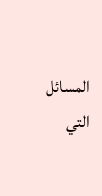المسائل التي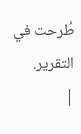طُرحت في التقرير.
|